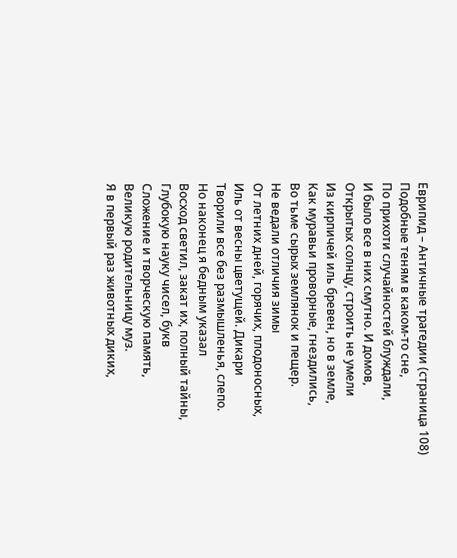Еврипид – Античные трагедии (страница 108)
Подобные теням в каком-то сне,
По прихоти случайностей блуждали,
И было все в них смутно. И домов,
Открытых солнцу, строить не умели
Из кирпичей иль бревен, но в земле,
Как муравьи проворные, гнездились,
Во тьме сырых землянок и пещер.
Не ведали отличия зимы
От летних дней, горячих, плодоносных,
Иль от весны цветущей. Дикари
Творили все без размышленья, слепо.
Но наконец я бедным указал
Восход светил, закат их, полный тайны,
Глубокую науку чисел, букв
Сложение и творческую память,
Великую родительницу муз.
Я в первый раз животных диких,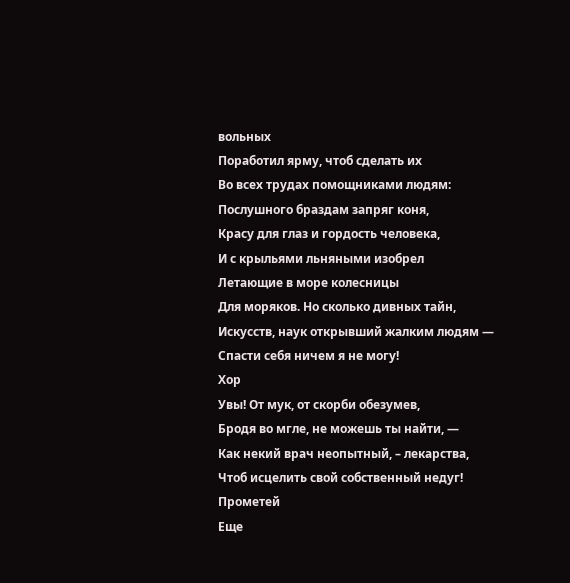вольных
Поработил ярму, чтоб сделать их
Во всех трудах помощниками людям:
Послушного браздам запряг коня,
Красу для глаз и гордость человека,
И с крыльями льняными изобрел
Летающие в море колесницы
Для моряков. Но сколько дивных тайн,
Искусств, наук открывший жалким людям —
Спасти себя ничем я не могу!
Хор
Увы! От мук, от скорби обезумев,
Бродя во мгле, не можешь ты найти, —
Как некий врач неопытный, – лекарства,
Чтоб исцелить свой собственный недуг!
Прометей
Еще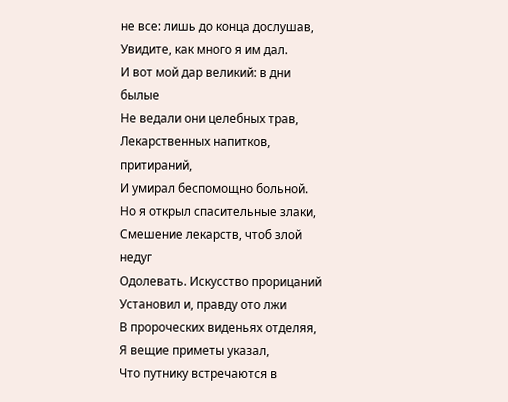не все: лишь до конца дослушав,
Увидите, как много я им дал.
И вот мой дар великий: в дни былые
Не ведали они целебных трав,
Лекарственных напитков, притираний,
И умирал беспомощно больной.
Но я открыл спасительные злаки,
Смешение лекарств, чтоб злой недуг
Одолевать. Искусство прорицаний
Установил и, правду ото лжи
В пророческих виденьях отделяя,
Я вещие приметы указал,
Что путнику встречаются в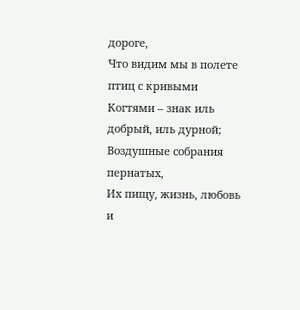дороге,
Что видим мы в полете птиц с кривыми
Когтями – знак иль добрый, иль дурной;
Воздушные собрания пернатых,
Их пищу, жизнь, любовь и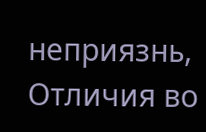неприязнь,
Отличия во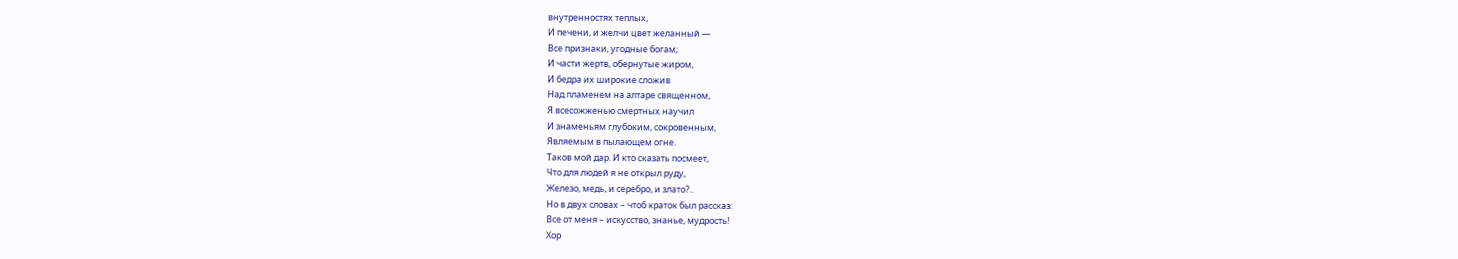внутренностях теплых,
И печени, и желчи цвет желанный —
Все признаки, угодные богам;
И части жертв, обернутые жиром,
И бедра их широкие сложив
Над пламенем на алтаре священном,
Я всесожженью смертных научил
И знаменьям глубоким, сокровенным,
Являемым в пылающем огне.
Таков мой дар. И кто сказать посмеет,
Что для людей я не открыл руду,
Железо, медь, и серебро, и злато?..
Но в двух словах – чтоб краток был рассказ:
Все от меня – искусство, знанье, мудрость!
Хор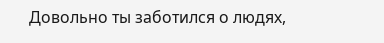Довольно ты заботился о людях,